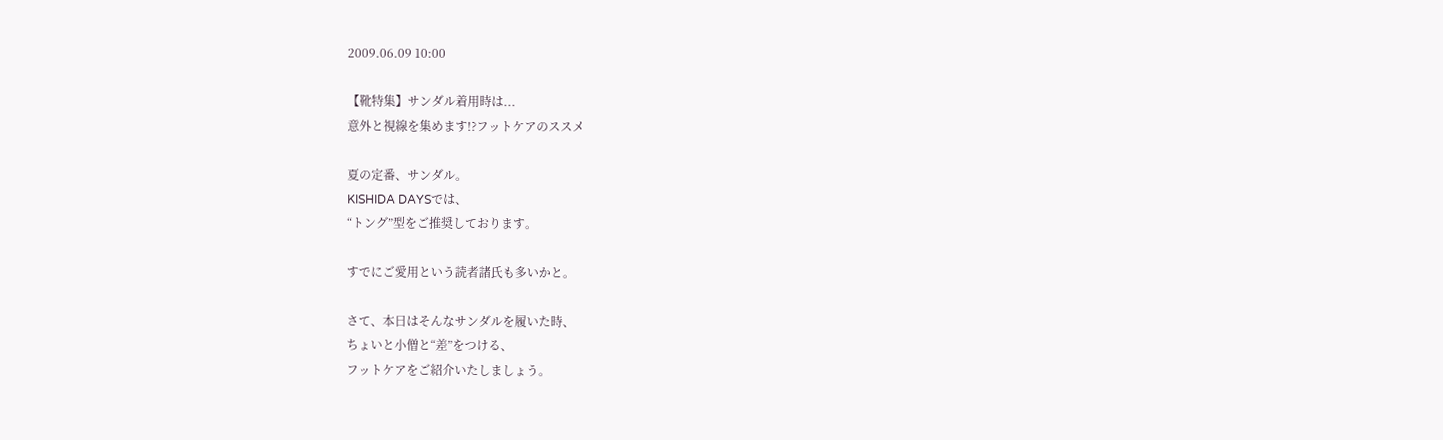2009.06.09 10:00

【靴特集】サンダル着用時は...
意外と視線を集めます!?フットケアのススメ

夏の定番、サンダル。
KISHIDA DAYSでは、
“トング”型をご推奨しております。

すでにご愛用という読者諸氏も多いかと。

さて、本日はそんなサンダルを履いた時、
ちょいと小僧と“差”をつける、
フットケアをご紹介いたしましょう。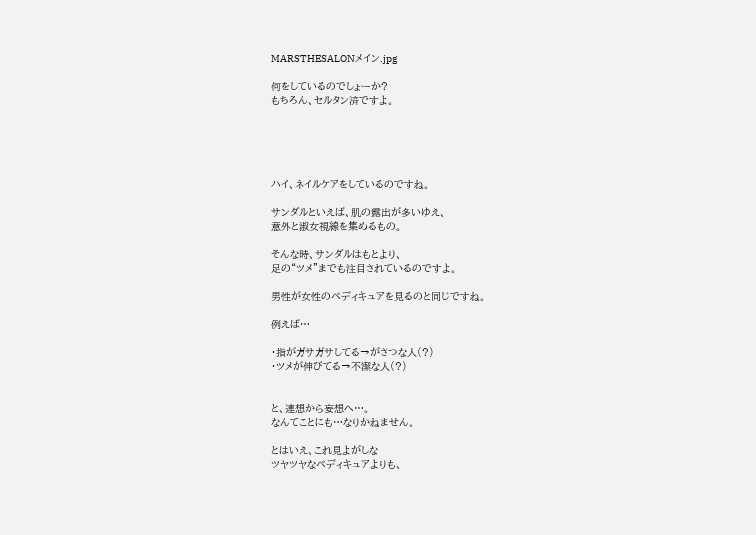MARSTHESALONメイン.jpg

何をしているのでしょーか?
もちろん、セルタン済ですよ。





ハイ、ネイルケアをしているのですね。

サンダルといえば、肌の露出が多いゆえ、
意外と淑女視線を集めるもの。

そんな時、サンダルはもとより、
足の“ツメ”までも注目されているのですよ。

男性が女性のペディキュアを見るのと同じですね。

例えば…

・指がガサガサしてる→がさつな人(?)
・ツメが伸びてる→不潔な人(?)


と、連想から妄想へ…。
なんてことにも…なりかねません。

とはいえ、これ見よがしな
ツヤツヤなペディキュアよりも、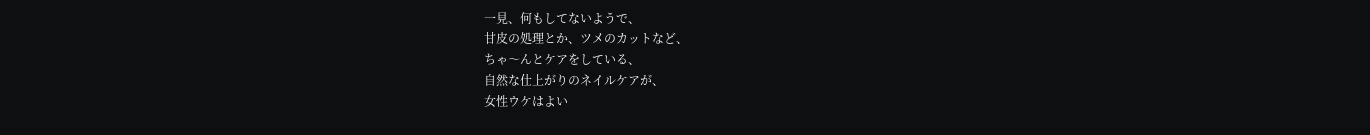一見、何もしてないようで、
甘皮の処理とか、ツメのカットなど、
ちゃ〜んとケアをしている、
自然な仕上がりのネイルケアが、
女性ウケはよい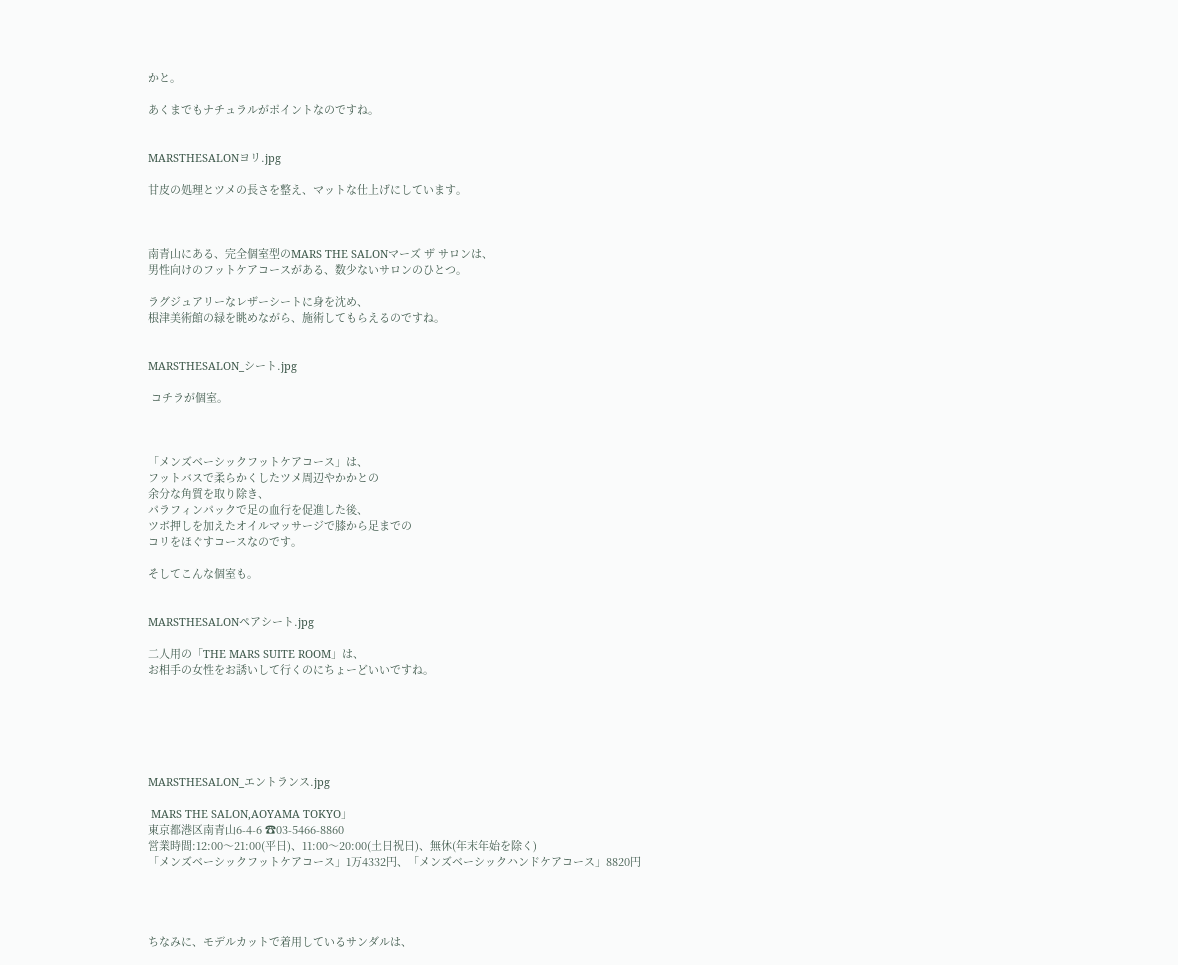かと。

あくまでもナチュラルがポイントなのですね。


MARSTHESALONヨリ.jpg

甘皮の処理とツメの長さを整え、マットな仕上げにしています。



南青山にある、完全個室型のMARS THE SALONマーズ ザ サロンは、
男性向けのフットケアコースがある、数少ないサロンのひとつ。

ラグジュアリーなレザーシートに身を沈め、
根津美術館の緑を眺めながら、施術してもらえるのですね。


MARSTHESALON_シート.jpg

 コチラが個室。



「メンズベーシックフットケアコース」は、
フットバスで柔らかくしたツメ周辺やかかとの
余分な角質を取り除き、
パラフィンパックで足の血行を促進した後、
ツボ押しを加えたオイルマッサージで膝から足までの
コリをほぐすコースなのです。

そしてこんな個室も。


MARSTHESALONペアシート.jpg

二人用の「THE MARS SUITE ROOM」は、
お相手の女性をお誘いして行くのにちょーどいいですね。






MARSTHESALON_エントランス.jpg

 MARS THE SALON,AOYAMA TOKYO」
東京都港区南青山6-4-6 ☎03-5466-8860
営業時間:12:00〜21:00(平日)、11:00〜20:00(土日祝日)、無休(年末年始を除く)
「メンズベーシックフットケアコース」1万4332円、「メンズベーシックハンドケアコース」8820円




ちなみに、モデルカットで着用しているサンダルは、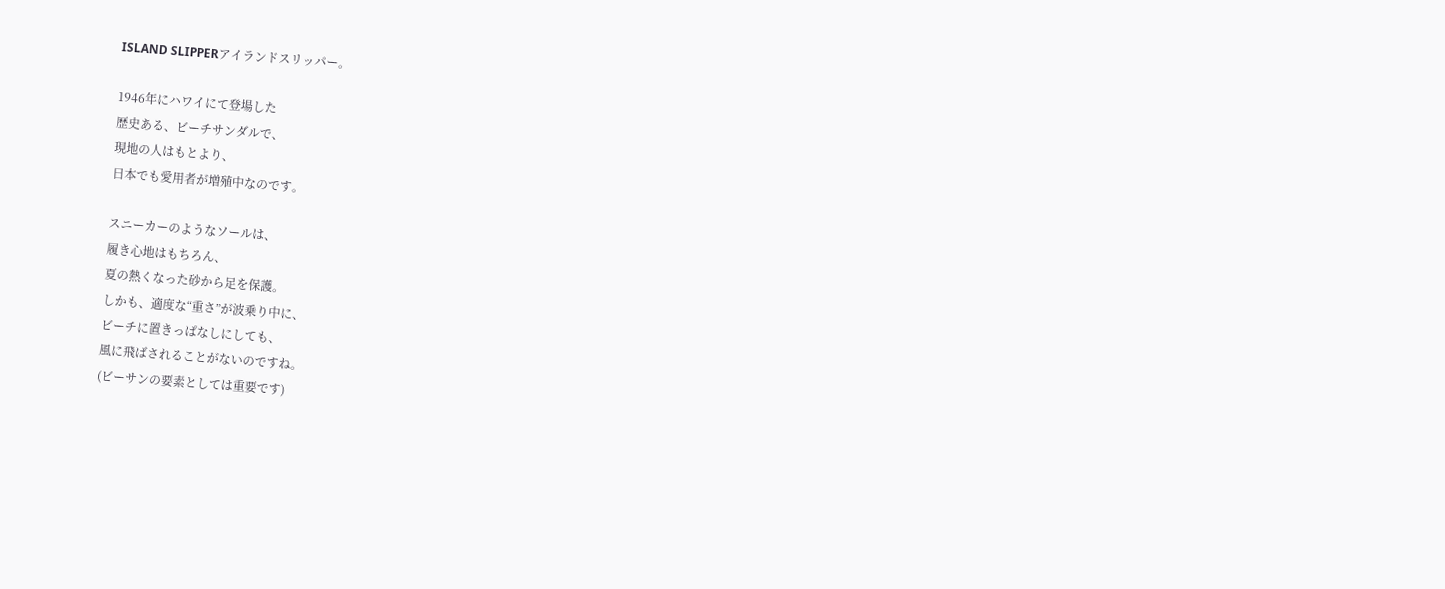ISLAND SLIPPERアイランドスリッパー。

1946年にハワイにて登場した
歴史ある、ビーチサンダルで、
現地の人はもとより、
日本でも愛用者が増殖中なのです。

スニーカーのようなソールは、
履き心地はもちろん、
夏の熱くなった砂から足を保護。
しかも、適度な“重さ”が波乗り中に、
ビーチに置きっぱなしにしても、
風に飛ばされることがないのですね。
(ビーサンの要素としては重要です)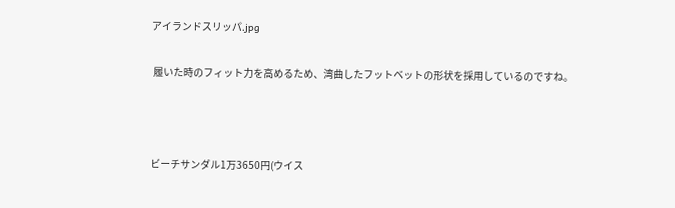アイランドスリッパ.jpg

 履いた時のフィット力を高めるため、湾曲したフットベットの形状を採用しているのですね。



ビーチサンダル1万3650円(ウイス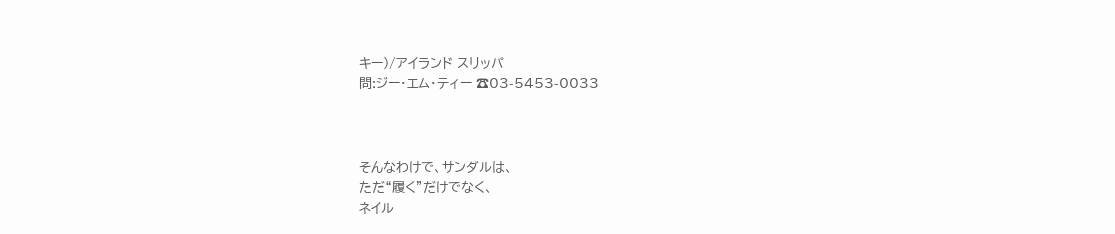キー)/アイランド スリッパ
問:ジー・エム・ティー ☎03-5453-0033



そんなわけで、サンダルは、
ただ“履く”だけでなく、
ネイル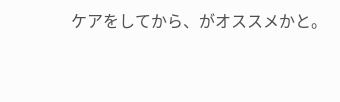ケアをしてから、がオススメかと。